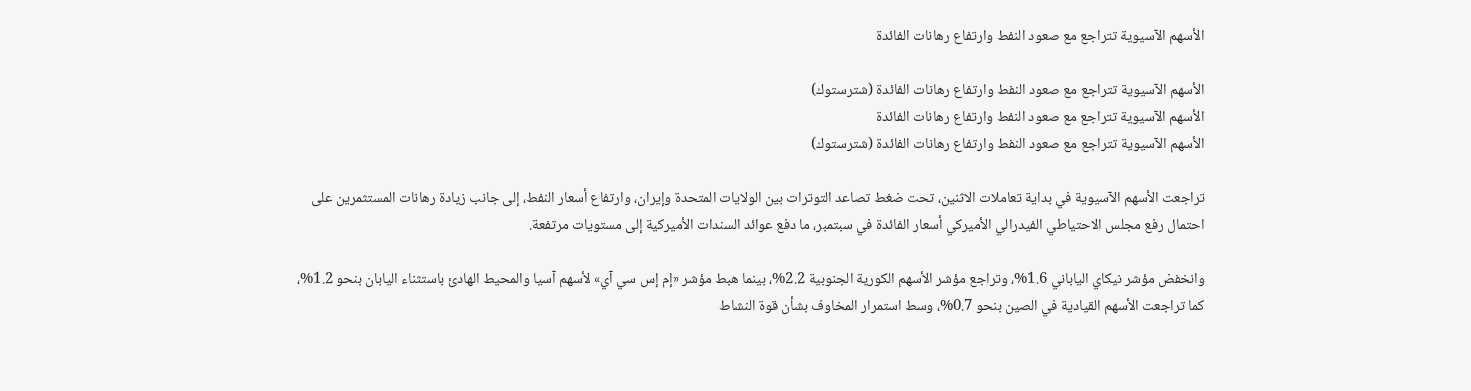الأسهم الآسيوية تتراجع مع صعود النفط وارتفاع رهانات الفائدة

الأسهم الآسيوية تتراجع مع صعود النفط وارتفاع رهانات الفائدة (شترستوك)
الأسهم الآسيوية تتراجع مع صعود النفط وارتفاع رهانات الفائدة
الأسهم الآسيوية تتراجع مع صعود النفط وارتفاع رهانات الفائدة (شترستوك)

تراجعت الأسهم الآسيوية في بداية تعاملات الاثنين، تحت ضغط تصاعد التوترات بين الولايات المتحدة وإيران، وارتفاع أسعار النفط، إلى جانب زيادة رهانات المستثمرين على احتمال رفع مجلس الاحتياطي الفيدرالي الأميركي أسعار الفائدة في سبتمبر، ما دفع عوائد السندات الأميركية إلى مستويات مرتفعة.

وانخفض مؤشر نيكاي الياباني 1.6%، وتراجع مؤشر الأسهم الكورية الجنوبية 2.2%، بينما هبط مؤشر «إم إس سي آي» لأسهم آسيا والمحيط الهادئ باستثناء اليابان بنحو 1.2%، كما تراجعت الأسهم القيادية في الصين بنحو 0.7%، وسط استمرار المخاوف بشأن قوة النشاط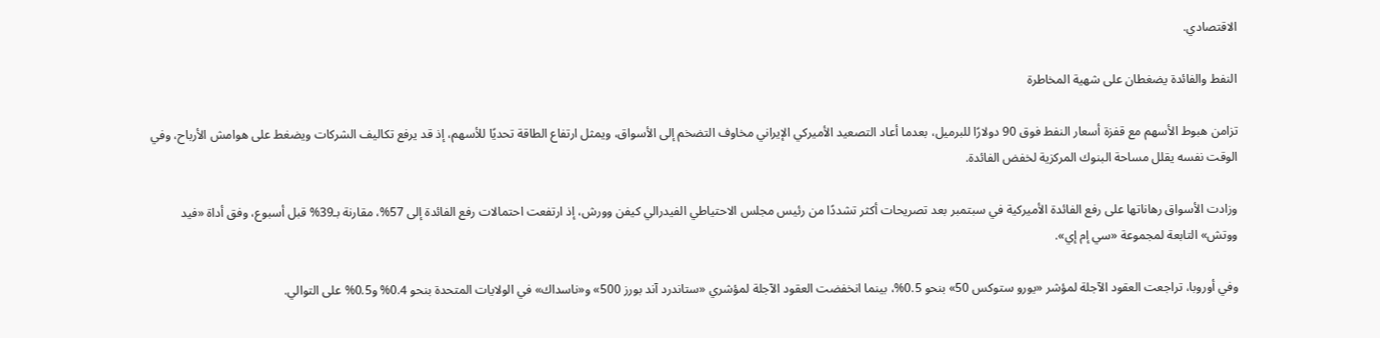الاقتصادي.

النفط والفائدة يضغطان على شهية المخاطرة

تزامن هبوط الأسهم مع قفزة أسعار النفط فوق 90 دولارًا للبرميل، بعدما أعاد التصعيد الأميركي الإيراني مخاوف التضخم إلى الأسواق، ويمثل ارتفاع الطاقة تحديًا للأسهم، إذ قد يرفع تكاليف الشركات ويضغط على هوامش الأرباح، وفي الوقت نفسه يقلل مساحة البنوك المركزية لخفض الفائدة.

وزادت الأسواق رهاناتها على رفع الفائدة الأميركية في سبتمبر بعد تصريحات أكثر تشددًا من رئيس مجلس الاحتياطي الفيدرالي كيفن وورش، إذ ارتفعت احتمالات رفع الفائدة إلى 57%، مقارنة بـ39% قبل أسبوع، وفق أداة «فيد ووتش» التابعة لمجموعة «سي إم إي».

وفي أوروبا، تراجعت العقود الآجلة لمؤشر «يورو ستوكس 50» بنحو 0.5%، بينما انخفضت العقود الآجلة لمؤشري «ستاندرد آند بورز 500» و«ناسداك» في الولايات المتحدة بنحو 0.4% و0.5% على التوالي.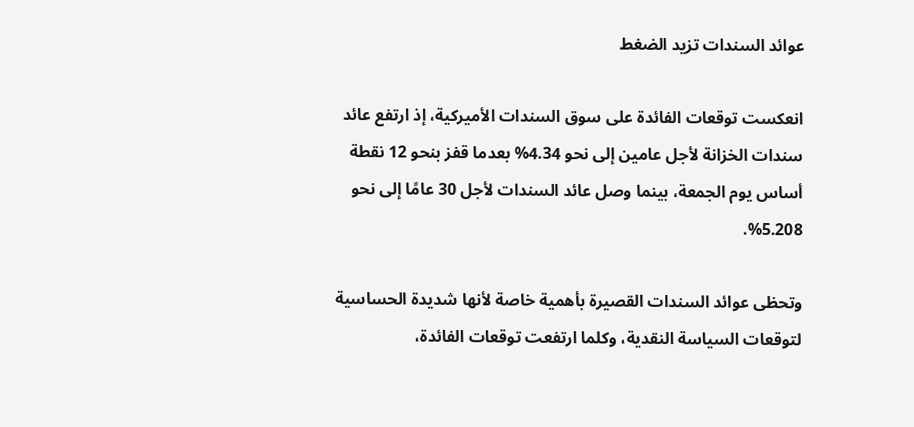عوائد السندات تزيد الضغط

انعكست توقعات الفائدة على سوق السندات الأميركية، إذ ارتفع عائد سندات الخزانة لأجل عامين إلى نحو 4.34% بعدما قفز بنحو 12 نقطة أساس يوم الجمعة، بينما وصل عائد السندات لأجل 30 عامًا إلى نحو 5.208%.

وتحظى عوائد السندات القصيرة بأهمية خاصة لأنها شديدة الحساسية لتوقعات السياسة النقدية، وكلما ارتفعت توقعات الفائدة،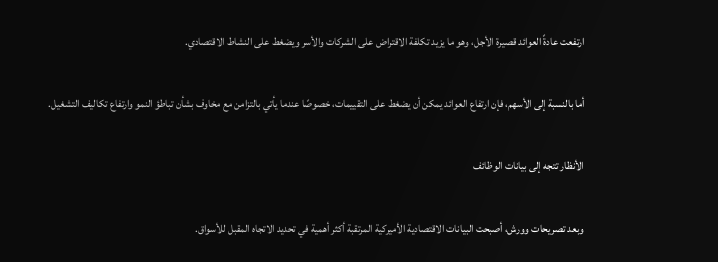ارتفعت عادةً العوائد قصيرة الأجل، وهو ما يزيد تكلفة الاقتراض على الشركات والأسر ويضغط على النشاط الاقتصادي.

أما بالنسبة إلى الأسهم، فإن ارتفاع العوائد يمكن أن يضغط على التقييمات، خصوصًا عندما يأتي بالتزامن مع مخاوف بشأن تباطؤ النمو وارتفاع تكاليف التشغيل.

الأنظار تتجه إلى بيانات الوظائف

وبعد تصريحات وورش، أصبحت البيانات الاقتصادية الأميركية المرتقبة أكثر أهمية في تحديد الاتجاه المقبل للأسواق.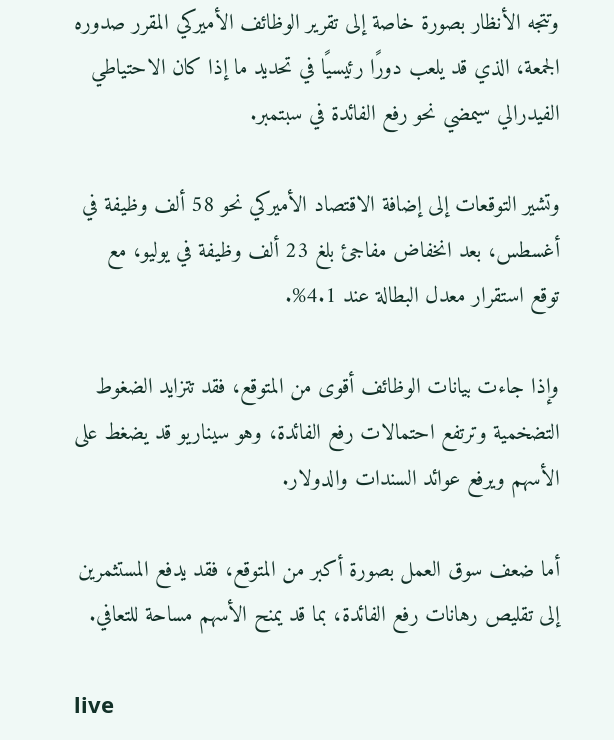وتتجه الأنظار بصورة خاصة إلى تقرير الوظائف الأميركي المقرر صدوره الجمعة، الذي قد يلعب دورًا رئيسيًا في تحديد ما إذا كان الاحتياطي الفيدرالي سيمضي نحو رفع الفائدة في سبتمبر.

وتشير التوقعات إلى إضافة الاقتصاد الأميركي نحو 58 ألف وظيفة في أغسطس، بعد انخفاض مفاجئ بلغ 23 ألف وظيفة في يوليو، مع توقع استقرار معدل البطالة عند 4.1%.

وإذا جاءت بيانات الوظائف أقوى من المتوقع، فقد تتزايد الضغوط التضخمية وترتفع احتمالات رفع الفائدة، وهو سيناريو قد يضغط على الأسهم ويرفع عوائد السندات والدولار.

أما ضعف سوق العمل بصورة أكبر من المتوقع، فقد يدفع المستثمرين إلى تقليص رهانات رفع الفائدة، بما قد يمنح الأسهم مساحة للتعافي.

live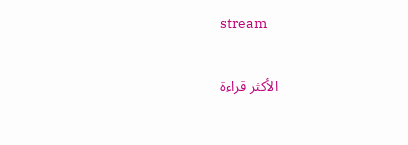stream

الأكثر قراءة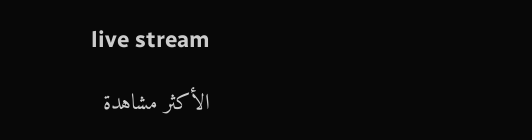live stream

الأكثر مشاهدة